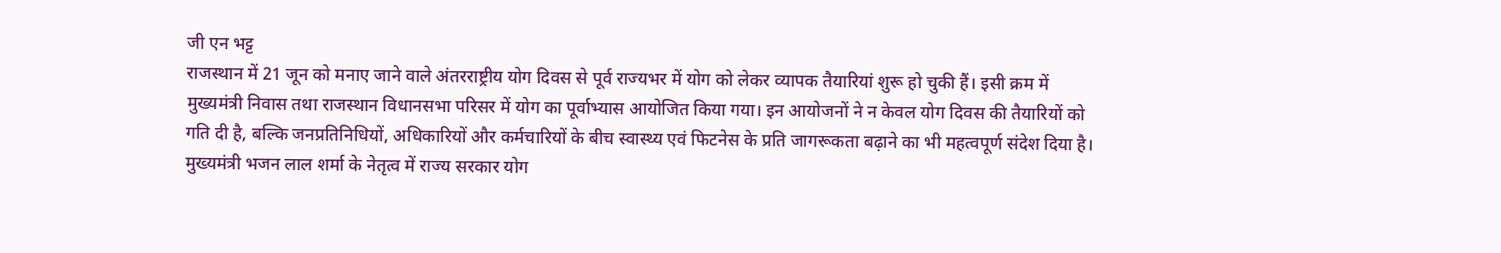जी एन भट्ट
राजस्थान में 21 जून को मनाए जाने वाले अंतरराष्ट्रीय योग दिवस से पूर्व राज्यभर में योग को लेकर व्यापक तैयारियां शुरू हो चुकी हैं। इसी क्रम में मुख्यमंत्री निवास तथा राजस्थान विधानसभा परिसर में योग का पूर्वाभ्यास आयोजित किया गया। इन आयोजनों ने न केवल योग दिवस की तैयारियों को गति दी है, बल्कि जनप्रतिनिधियों, अधिकारियों और कर्मचारियों के बीच स्वास्थ्य एवं फिटनेस के प्रति जागरूकता बढ़ाने का भी महत्वपूर्ण संदेश दिया है।
मुख्यमंत्री भजन लाल शर्मा के नेतृत्व में राज्य सरकार योग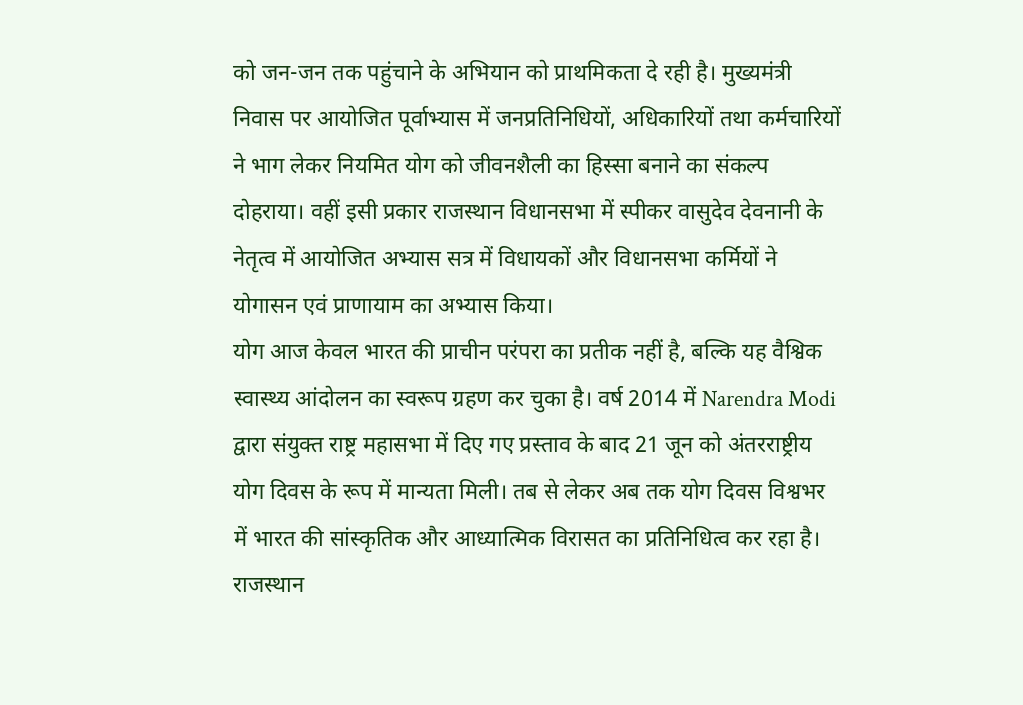को जन-जन तक पहुंचाने के अभियान को प्राथमिकता दे रही है। मुख्यमंत्री निवास पर आयोजित पूर्वाभ्यास में जनप्रतिनिधियों, अधिकारियों तथा कर्मचारियों ने भाग लेकर नियमित योग को जीवनशैली का हिस्सा बनाने का संकल्प दोहराया। वहीं इसी प्रकार राजस्थान विधानसभा में स्पीकर वासुदेव देवनानी के नेतृत्व में आयोजित अभ्यास सत्र में विधायकों और विधानसभा कर्मियों ने योगासन एवं प्राणायाम का अभ्यास किया।
योग आज केवल भारत की प्राचीन परंपरा का प्रतीक नहीं है, बल्कि यह वैश्विक स्वास्थ्य आंदोलन का स्वरूप ग्रहण कर चुका है। वर्ष 2014 में Narendra Modi द्वारा संयुक्त राष्ट्र महासभा में दिए गए प्रस्ताव के बाद 21 जून को अंतरराष्ट्रीय योग दिवस के रूप में मान्यता मिली। तब से लेकर अब तक योग दिवस विश्वभर में भारत की सांस्कृतिक और आध्यात्मिक विरासत का प्रतिनिधित्व कर रहा है।
राजस्थान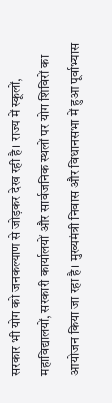सरकार भी योग को जनकल्याण से जोड़कर देख रही है। राज्य में स्कूलों, महाविद्यालयों, सरकारी कार्यालयों और सार्वजनिक स्थलों पर योग शिविरों का आयोजन किया जा रहा है। मुख्यमंत्री निवास और विधानसभा में हुआ पूर्वाभ्यास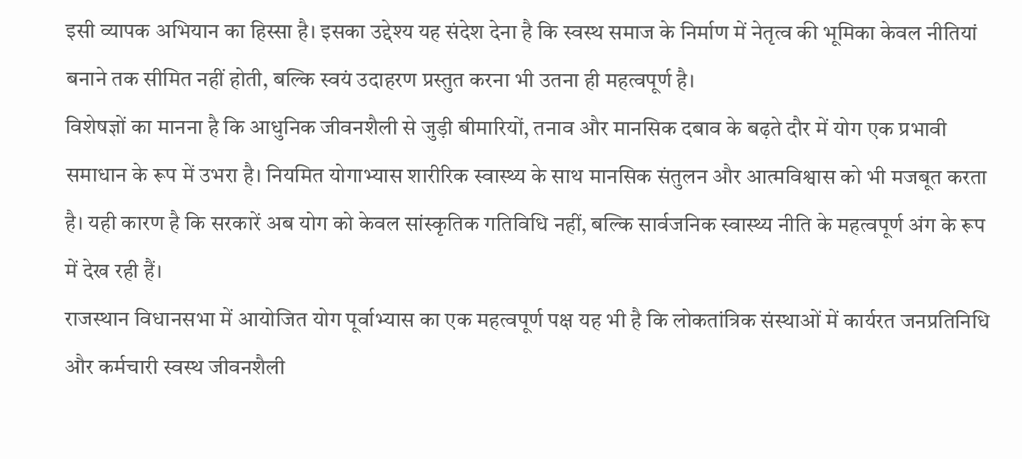इसी व्यापक अभियान का हिस्सा है। इसका उद्देश्य यह संदेश देना है कि स्वस्थ समाज के निर्माण में नेतृत्व की भूमिका केवल नीतियां बनाने तक सीमित नहीं होती, बल्कि स्वयं उदाहरण प्रस्तुत करना भी उतना ही महत्वपूर्ण है।
विशेषज्ञों का मानना है कि आधुनिक जीवनशैली से जुड़ी बीमारियों, तनाव और मानसिक दबाव के बढ़ते दौर में योग एक प्रभावी समाधान के रूप में उभरा है। नियमित योगाभ्यास शारीरिक स्वास्थ्य के साथ मानसिक संतुलन और आत्मविश्वास को भी मजबूत करता है। यही कारण है कि सरकारें अब योग को केवल सांस्कृतिक गतिविधि नहीं, बल्कि सार्वजनिक स्वास्थ्य नीति के महत्वपूर्ण अंग के रूप में देख रही हैं।
राजस्थान विधानसभा में आयोजित योग पूर्वाभ्यास का एक महत्वपूर्ण पक्ष यह भी है कि लोकतांत्रिक संस्थाओं में कार्यरत जनप्रतिनिधि और कर्मचारी स्वस्थ जीवनशैली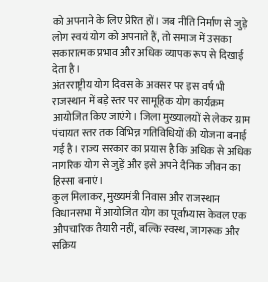को अपनाने के लिए प्रेरित हों। जब नीति निर्माण से जुड़े लोग स्वयं योग को अपनाते हैं, तो समाज में उसका सकारात्मक प्रभाव और अधिक व्यापक रूप से दिखाई देता है।
अंतरराष्ट्रीय योग दिवस के अवसर पर इस वर्ष भी राजस्थान में बड़े स्तर पर सामूहिक योग कार्यक्रम आयोजित किए जाएंगे। जिला मुख्यालयों से लेकर ग्राम पंचायत स्तर तक विभिन्न गतिविधियों की योजना बनाई गई है। राज्य सरकार का प्रयास है कि अधिक से अधिक नागरिक योग से जुड़ें और इसे अपने दैनिक जीवन का हिस्सा बनाएं।
कुल मिलाकर, मुख्यमंत्री निवास और राजस्थान विधानसभा में आयोजित योग का पूर्वाभ्यास केवल एक औपचारिक तैयारी नहीं, बल्कि स्वस्थ, जागरूक और सक्रिय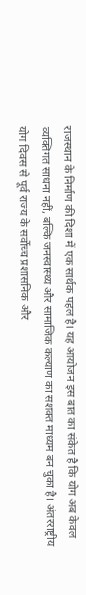राजस्थान के निर्माण की दिशा में एक सार्थक पहल है। यह आयोजन इस बात का संकेत है कि योग अब केवल व्यक्तिगत साधना नहीं, बल्कि जनस्वास्थ्य और सामाजिक कल्याण का सशक्त माध्यम बन चुका है। अंतरराष्ट्रीय योग दिवस से पूर्व राज्य के सर्वोच्च प्रशासनिक और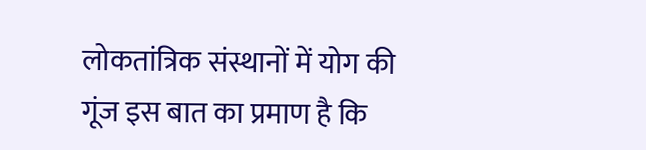लोकतांत्रिक संस्थानों में योग की गूंज इस बात का प्रमाण है कि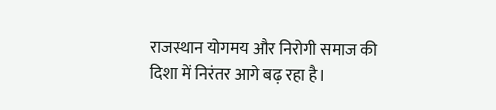राजस्थान योगमय और निरोगी समाज की दिशा में निरंतर आगे बढ़ रहा है।